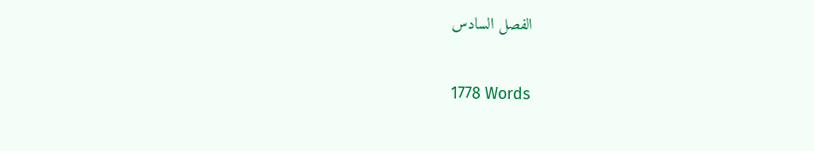الفصل السادس

1778 Words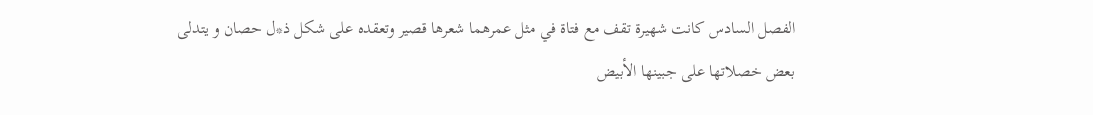الفصل السادس كانت شهيرة تقف مع فتاة في مثل عمرهما شعرها قصير وتعقده على شكل ذ*ل حصان و يتدلى بعض خصلاتها على جبينها الأبيض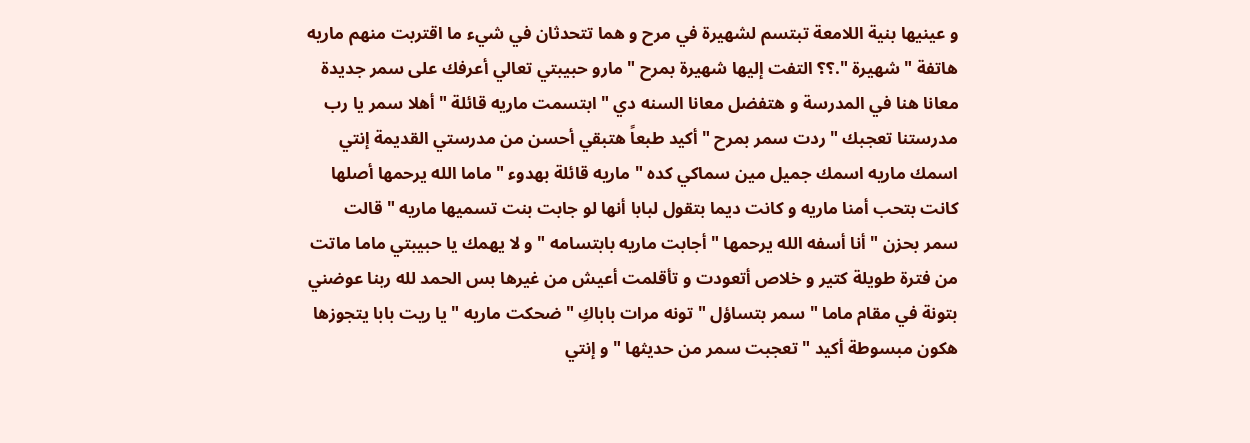و عينيها بنية اللامعة تبتسم لشهيرة في مرح و هما تتحدثان في شيء ما اقتربت منهم ماريه هاتفة " شهيرة ".؟؟ التفت إليها شهيرة بمرح " مارو حبيبتي تعالي أعرفك على سمر جديدة معانا هنا في المدرسة و هتفضل معانا السنه دي " ابتسمت ماريه قائلة " أهلا سمر يا رب مدرستنا تعجبك " ردت سمر بمرح " أكيد طبعاً هتبقي أحسن من مدرستي القديمة إنتي اسمك ماريه اسمك جميل مين سماكي كده " ماريه قائلة بهدوء " ماما الله يرحمها أصلها كانت بتحب أمنا ماريه و كانت ديما بتقول لبابا أنها لو جابت بنت تسميها ماريه " قالت سمر بحزن " أنا أسفه الله يرحمها " أجابت ماريه بابتسامه " و لا يهمك يا حبيبتي ماما ماتت من فترة طويلة كتير و خلاص أتعودت و تأقلمت أعيش من غيرها بس الحمد لله ربنا عوضني بتونة في مقام ماما " سمر بتساؤل " تونه مرات باباكِ " ضحكت ماريه " يا ريت بابا يتجوزها هكون مبسوطة أكيد " تعجبت سمر من حديثها " و إنتي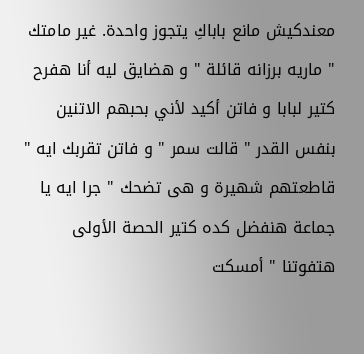معندكيش مانع باباكِ يتجوز واحدة. غير مامتك " ماريه برزانه قائلة " و هضايق ليه أنا هفرح كتير لبابا و فاتن أكيد لأني بحبهم الاتنين بنفس القدر " قالت سمر " و فاتن تقربك ايه " قاطعتهم شهيرة و هى تضحك " جرا ايه يا جماعة هنفضل كده كتير الحصة الأولى هتفوتنا " أمسكت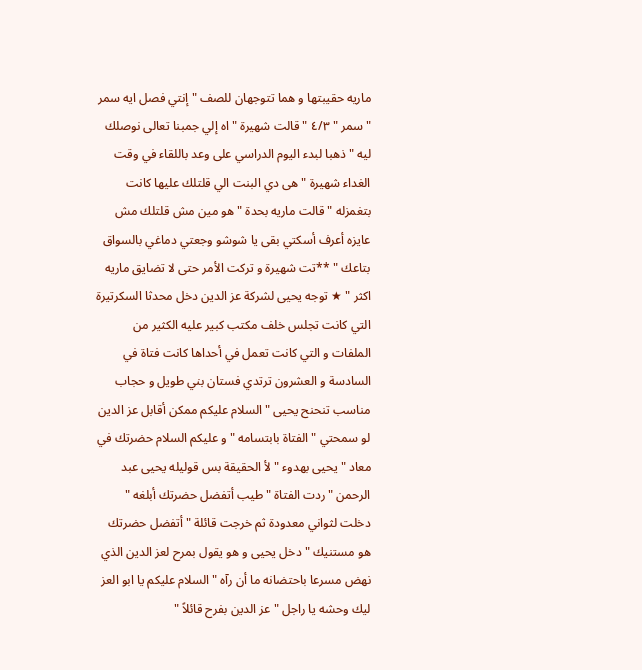ماريه حقيبتها و هما تتوجهان للصف " إنتي فصل ايه سمر " سمر " ٤/٣ " قالت شهيرة " اه إلي جمبنا تعالى نوصلك ليه " ذهبا لبدء اليوم الدراسي على وعد باللقاء في وقت الغداء شهيرة " هى دي البنت الي قلتلك عليها كانت بتغمزله " قالت ماريه بحدة " هو مين مش قلتلك مش عايزه أعرف أسكتي بقى يا شوشو وجعتي دماغي بالسواق بتاعك " **تت شهيرة و تركت الأمر حتى لا تضايق ماريه اكثر " ★ توجه يحيى لشركة عز الدين دخل محدثا السكرتيرة التي كانت تجلس خلف مكتب كبير عليه الكثير من الملفات و التي كانت تعمل في أحداها كانت فتاة في السادسة و العشرون ترتدي فستان بني طويل و حجاب مناسب تنحنح يحيى " السلام عليكم ممكن أقابل عز الدين لو سمحتي " الفتاة بابتسامه " و عليكم السلام حضرتك في معاد " يحيى بهدوء " لأ الحقيقة بس قوليله يحيى عبد الرحمن " ردت الفتاة " طيب أتفضل حضرتك أبلغه " دخلت لثواني معدودة ثم خرجت قائلة " أتفضل حضرتك هو مستنيك " دخل يحيى و هو يقول بمرح لعز الدين الذي نهض مسرعا باحتضانه ما أن رآه " السلام عليكم يا ابو العز ليك وحشه يا راجل " عز الدين بفرح قائلاً "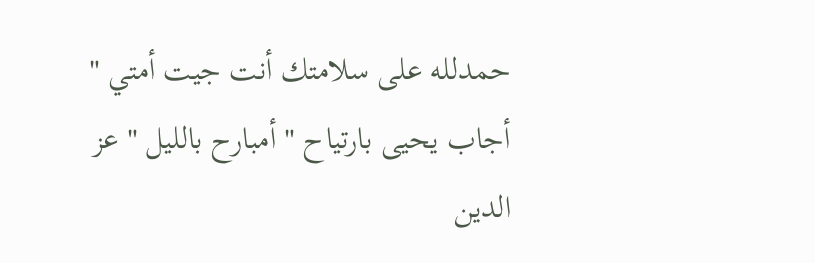حمدلله على سلامتك أنت جيت أمتي " أجاب يحيى بارتياح " أمبارح بالليل " عز الدين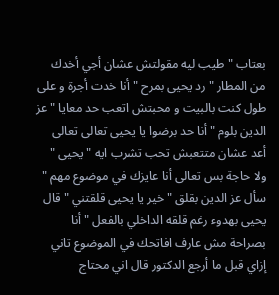بعتاب " طيب ليه مقولتش عشان أجي أخدك من المطار " رد يحيى بمرح " أنا خدت أجرة و على طول كنت بالبيت و محبتش اتعب حد معايا " عز الدين بلوم " أنا حد برضوا يا يحيى تعالى تعالى أعد عشان متتعبش تحب تشرب ايه " يحيى " ولا حاجة بس تعالى أنا عايزك في موضوع مهم " سأل عز الدين بقلق " خير يا يحيى قلقتني " قال يحيى بهدوء رغم قلقه الداخلي بالفعل " أنا بصراحة مش عارف افاتحك في الموضوع تاني إزاي قبل ما أرجع الدكتور قال اني محتاج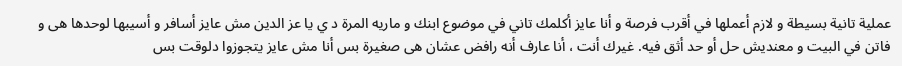عملية تانية بسيطة و لازم أعملها في أقرب فرصة و أنا عايز أكلمك تاني في موضوع ابنك و ماريه المرة د ي يا عز الدين مش عايز أسافر و أسيبها لوحدها هى و فاتن في البيت و معنديش حل أو حد أثق فيه. غيرك أنت ، أنا عارف أنه رافض عشان هى صغيرة بس أنا مش عايز يتجوزوا دلوقت بس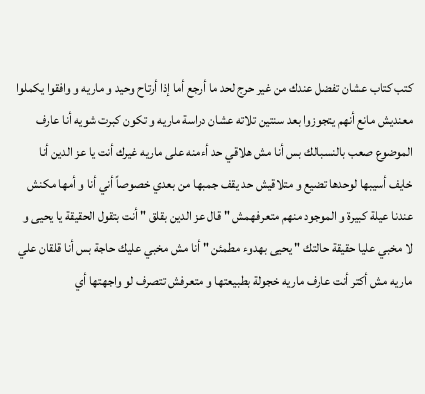كتب كتاب عشان تفضل عندك من غير حرج لحد ما أرجع أما إذا أرتاح وحيد و ماريه و وافقوا يكملوا معنديش مانع أنهم يتجوزوا بعد سنتين تلاته عشان دراسة ماريه و تكون كبرت شويه أنا عارف الموضوع صعب بالنسبالك بس أنا مش هلاقي حد أءمنه على ماريه غيرك أنت يا عز الدين أنا خايف أسيبها لوحدها تضيع و متلاقيش حد يقف جمبها من بعدي خصوصاً أني أنا و أمها مكنش عندنا عيلة كبيرة و الموجود منهم متعرفهمش " قال عز الدين بقلق " أنت بتقول الحقيقة يا يحيى و لا مخبي عليا حقيقة حالتك " يحيى بهدوء مطمئن " أنا مش مخبي عليك حاجة بس أنا قلقان علي ماريه مش أكتر أنت عارف ماريه خجولة بطبيعتها و متعرفش تتصرف لو واجهتها أي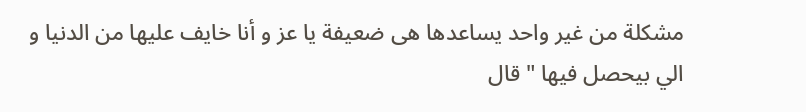مشكلة من غير واحد يساعدها هى ضعيفة يا عز و أنا خايف عليها من الدنيا و الي بيحصل فيها " قال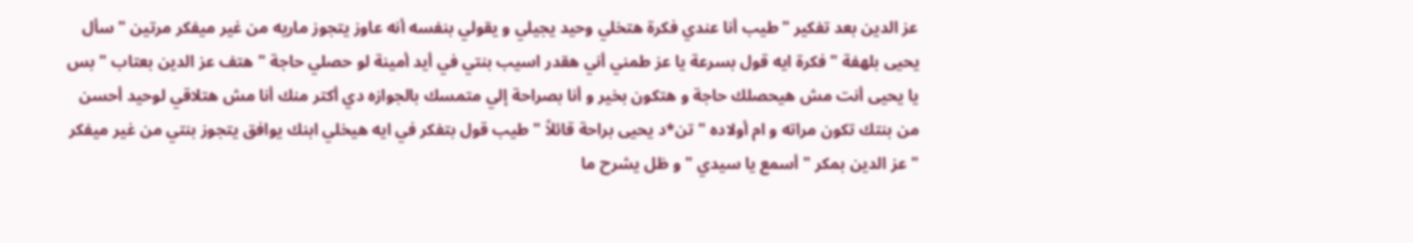عز الدين بعد تفكير "طيب أنا عندي فكرة هتخلي وحيد يجيلي و يقولي بنفسه أنه عاوز يتجوز ماريه من غير ميفكر مرتين " سأل يحيى بلهفة " فكرة ايه قول بسرعة يا عز طمني أني هقدر اسيب بنتي في أيد أمينة لو حصلي حاجة " هتف عز الدين بعتاب " بس يا يحيى أنت مش هيحصلك حاجة و هتكون بخير و أنا بصراحة إلي متمسك بالجوازه دي أكتر منك أنا مش هتلاقي لوحيد أحسن من بنتك تكون مراته و ام أولاده " تن*د يحيى براحة قائلاً " طيب قول بتفكر في ايه هيخلي ابنك يوافق يتجوز بنتي من غير ميفكر " عز الدين بمكر " أسمع يا سيدي " و ظل يشرح ما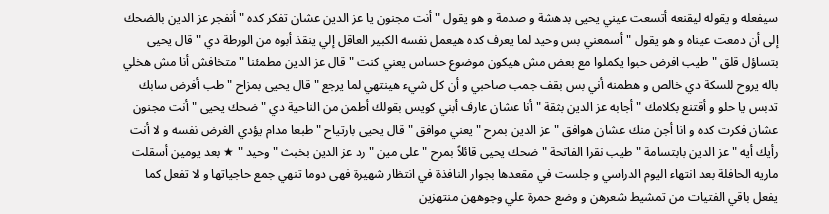سيفعله و يقوله ليقنعه أتسعت عيني يحيى بدهشة و صدمة و هو يقول " أنت مجنون يا عز الدين عشان تفكر كده " أنفجر عز الدين بالضحك إلى أن دمعت عيناه و هو يقول " أسمعني بس وحيد لما يعرف كده هيعمل نفسه الكبير العاقل إلي ينقذ أبوه من الورطة دي " قال يحيى بتساؤل قلق " طيب افرض حبوا يكملوا مع بعض مش هيكون موضوع حساس يعني كنت " قال عز الدين مطمئنا " متخافش أنا مش هخلي باله يروح للسكة دي خالص و هطمنه أني بس بقف جمب صاحبي و أن كل شيء هينتهي لما يرجع " قال يحيى بمزاح " طب أفرض سابك تدبس يا حلو و أقتنع بكلامك " أجابه عز الدين بثقة " أنا عشان عارف أبني كويس بقولك أطمن من الناحية دي " ضحك يحيى " أنت مجنون عشان فكرت كده و انا أجن منك عشان هوافق " عز الدين بمرح " يعني موافق " قال يحيى بارتياح " طبعا مدام يؤدي الغرض نفسه و لا أنت رأيك أيه " عز الدين بابتسامة " طيب نقرا الفاتحة " ضحك يحيى قائلاً بمرح " على مين " رد عز الدين بخبث " وحيد " ★ بعد يومين أسقلت ماريه الحافلة بعد انتهاء اليوم الدراسي و جلست في مقعدها بجوار النافذة في انتظار شهيرة فهى دوما تنهي جمع حاجياتها و لا تفعل كما يفعل باقي الفتيات من تمشيط شعرهن و وضع حمرة علي وجوههن منتهزين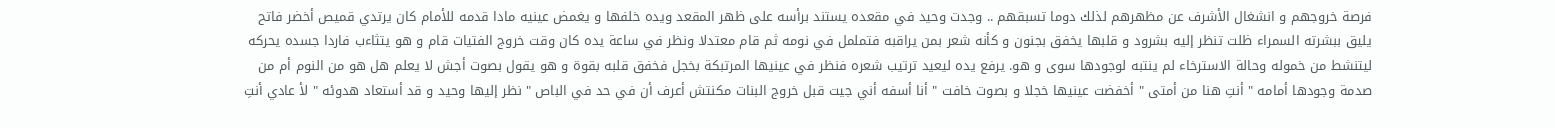فرصة خروجهم و انشغال الأشرف عن مظهرهم لذلك دوما تسبقهم .. وجدت وحيد في مقعده يستند برأسه على ظهر المقعد ويده خلفها و يغمض عينيه مادا قدمه للأمام كان يرتدي قميص أخضر فاتح يليق ببشرته السمراء ظلت تنظر إليه بشرود و قلبها يخفق بجنون و كأنه شعر بمن يراقبه فتململ في نومه ثم قام معتدلا ونظر في ساعة يده كان وقت خروج الفتيات قام و هو يتثاءب فاردا جسده يحركه ليتنشط من خموله وحالة الاسترخاء لم ينتبه لوجودها سوى و هو. يرفع يده ليعيد ترتيب شعره فنظر في عينيها المرتبكة بخجل فخفق قلبه بقوة و هو يقول بصوت أجش لا يعلم هل هو من النوم أم من صدمة وجودها أمامه " أنتِ هنا من أمتى " أخفضت عينيها خجلا و بصوت خافت " أنا أسفه أني جيت قبل خروج البنات مكنتش أعرف أن في حد في الباص " نظر إليها وحيد و قد أستعاد هدوئه " لأ عادي أنتِ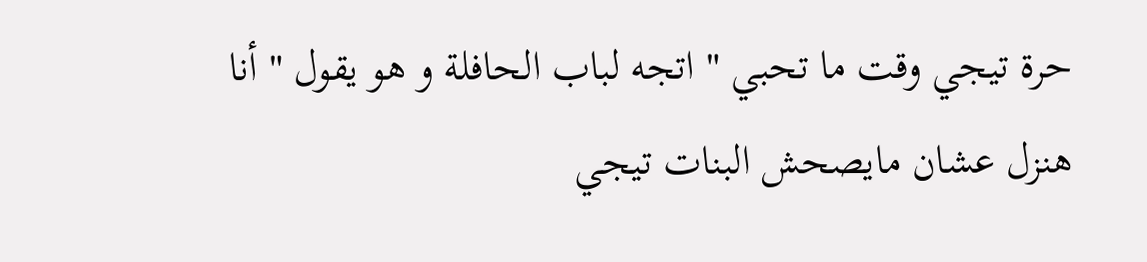حرة تيجي وقت ما تحبي " اتجه لباب الحافلة و هو يقول " أنا هنزل عشان مايصحش البنات تيجي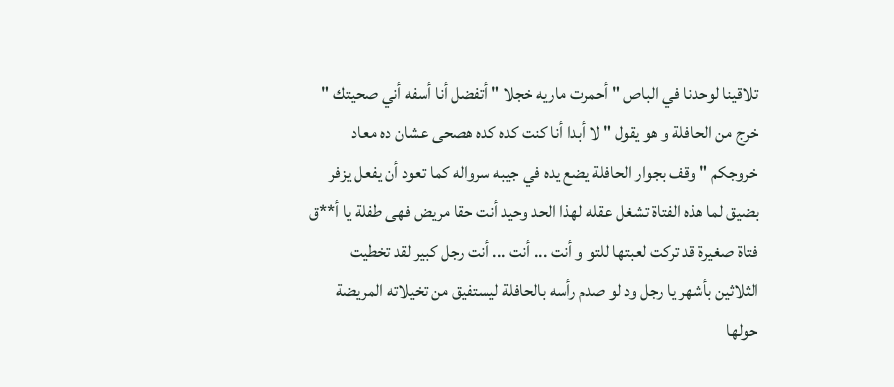تلاقينا لوحدنا في الباص " أحمرت ماريه خجلا " أتفضل أنا أسفه أني صحيتك " خرج من الحافلة و هو يقول " لا أبدا أنا كنت كده كده هصحى عشان ده معاد خروجكم " وقف بجوار الحافلة يضع يده في جيبه سرواله كما تعود أن يفعل يزفر بضيق لما هذه الفتاة تشغل عقله لهذا الحد وحيد أنت حقا مريض فهى طفلة يا أ**ق فتاة صغيرة قد تركت لعبتها للتو و أنت ... أنت ... أنت رجل كبير لقد تخطيت الثلاثين بأشهر يا رجل ود لو صدم رأسه بالحافلة ليستفيق من تخيلاته المريضة حولها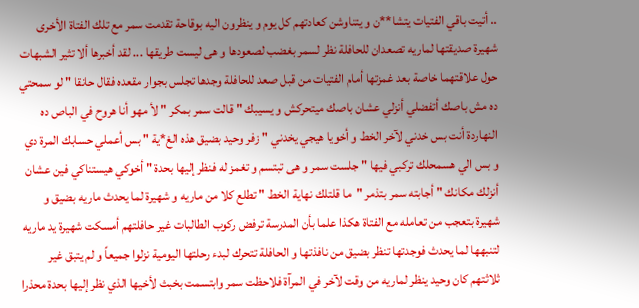.. أتيت باقي الفتيات يتشا**ن و يتناوشن كعادتهم كل يوم و ينظرون اليه بوقاحة تقدمت سمر مع تلك الفتاة الأخرى شهيرة صديقتها لماريه تصعدان للحافلة نظر لسمر بغضب لصعودها و هى ليست طريقها ... لقد أخبرها ألا تثير الشبهات حول علاقتهما خاصة بعد غمزتها أمام الفتيات من قبل صعد للحافلة وجدها تجلس بجوار مقعده فقال حانقا " لو سمحتي ده مش باصك أتفضلي أنزلي عشان باصك ميتحركش و يسيبك " قالت سمر بمكر " لأ مهو أنا هروح في الباص ده النهاردة أنت بس خدني لآخر الخط و أخويا هيجي يخدني " زفر وحيد بضيق هذه الغ*ية " بس أعملي حسابك المرة دي و بس الي هسمحلك تركبي فيها " جلست سمر و هى تبتسم و تغمز له فنظر إليها بحدة " أخوكي هيستناكي فين عشان أنزلك مكانك " أجابته سمر بتذمر "ما قلتلك نهاية الخط " تطلع كلا من ماريه و شهيرة لما يحدث ماريه بضيق و شهيرة بتعجب من تعامله مع الفتاة هكذا علما بأن المدرسة ترفض ركوب الطالبات غير حافلتهم أمسكت شهيرة يد ماريه لتنبهها لما يحدث فوجدتها تنظر بضيق من نافذتها و الحافلة تتحرك لبدء رحلتها اليومية نزلوا جميعاً و لم يتبق غير ثلاثتهم كان وحيد ينظر لماريه من وقت لآخر في المرآة فلاحظت سمر وابتسمت بخبث لأخيها الذي نظر إليها بحدة محذرا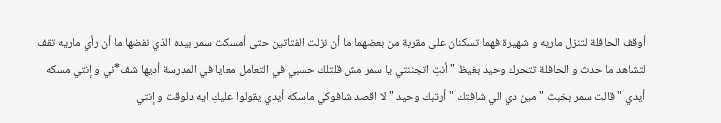أوقف الحافلة لتنزل ماريه و شهيرة فهما تسكنان على مقربة من بعضهما ما أن نزلت الفتاتين حتى أمسكت سمر بيده الذي نفضها ما أن رأي ماريه تقف لتشاهد ما حدث و الحافلة تتحرك وحيد بغيظ " أنتِ اتجننتي يا سمر مش قلتلك حسبي في التعامل معايا في المدرسة أديها شف*ني و إنتي مسكه أيدي " قالت سمر بخبث " مين دي الي شافتك " أرتبك وحيد " لا اقصد شافوكي ماسكه أيدي يقولوا عليكِ ايه دلوقت و إنتي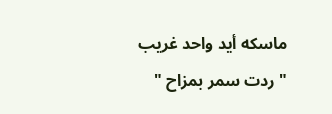ماسكه أيد واحد غريب " ردت سمر بمزاح "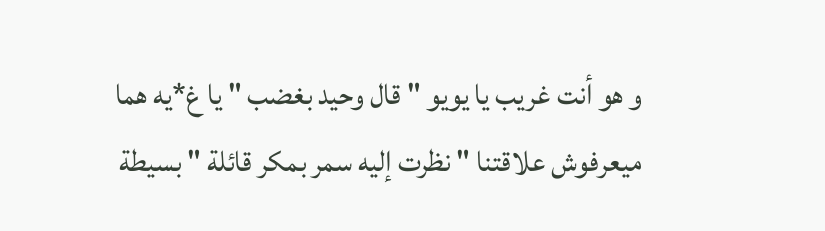و هو أنت غريب يا يويو " قال وحيد بغضب " يا غ*يه هما ميعرفوش علاقتنا " نظرت إليه سمر بمكر قائلة " بسيطة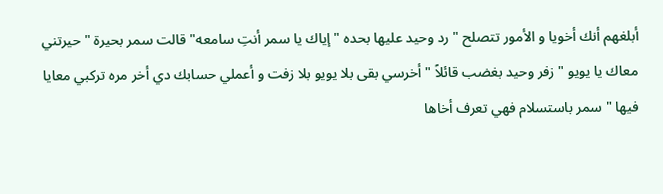أبلغهم أنك أخويا و الأمور تتصلح " رد وحيد عليها بحده " إياك يا سمر أنتِ سامعه" قالت سمر بحيرة " حيرتني معاك يا يويو " زفر وحيد بغضب قائلاً " أخرسي بقى بلا يويو بلا زفت و أعملي حسابك دي أخر مره تركبي معايا فيها " سمر باستسلام فهي تعرف أخاها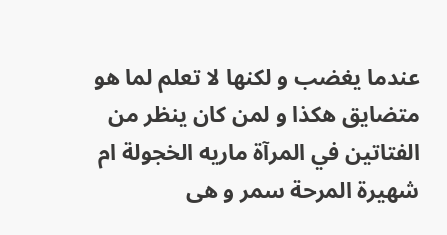عندما يغضب و لكنها لا تعلم لما هو متضايق هكذا و لمن كان ينظر من الفتاتين في المرآة ماريه الخجولة ام شهيرة المرحة سمر و هى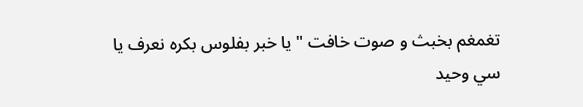تغمغم بخبث و صوت خافت " يا خبر بفلوس بكره نعرف يا سي وحيد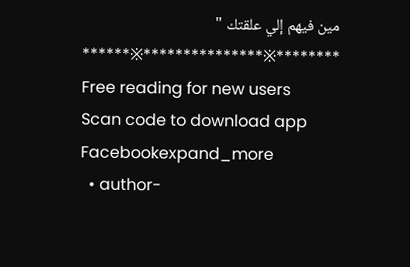مين فيهم إلي علقتك " ********※***************※******
Free reading for new users
Scan code to download app
Facebookexpand_more
  • author-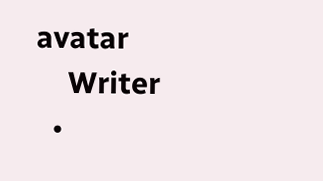avatar
    Writer
  •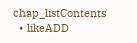chap_listContents
  • likeADD